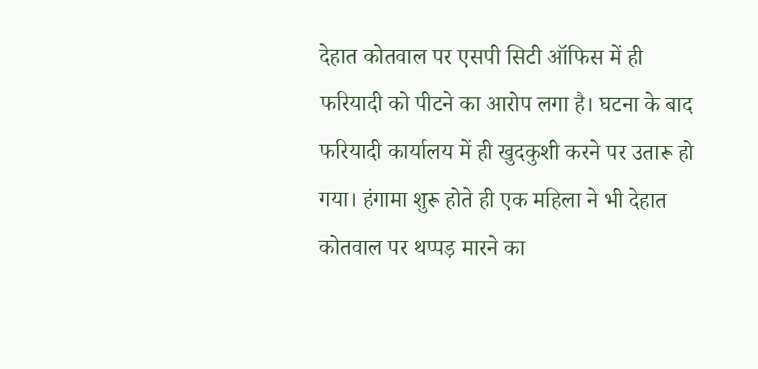देहात कोतवाल पर एसपी सिटी ऑफिस में ही फरियादी को पीटने का आरोप लगा है। घटना के बाद फरियादी कार्यालय में ही खुदकुशी करने पर उतारू हो गया। हंगामा शुरू होते ही एक महिला ने भी देहात कोतवाल पर थप्पड़ मारने का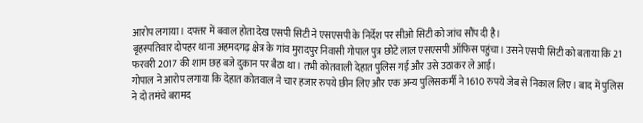आरोप लगाया। दफ्तर में बवाल होता देख एसपी सिटी ने एसएसपी के निर्देश पर सीओ सिटी को जांच सौंप दी है।
बृहस्पतिवार दोपहर थाना अहमदगढ़ क्षेत्र के गांव मुरादपुर निवासी गोपाल पुत्र छोटे लाल एसएसपी ऑफिस पहुंचा। उसने एसपी सिटी को बताया कि 21 फरवरी 2017 की शाम छह बजे दुकान पर बैठा था। तभी कोतवाली देहात पुलिस गई और उसे उठाकर ले आई।
गोपाल ने आरोप लगाया कि देहात कोतवाल ने चार हजार रुपये छीन लिए और एक अन्य पुलिसकर्मी ने 1610 रुपये जेब से निकाल लिए। बाद में पुलिस ने दो तमंचे बरामद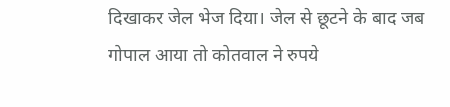दिखाकर जेल भेज दिया। जेल से छूटने के बाद जब गोपाल आया तो कोतवाल ने रुपये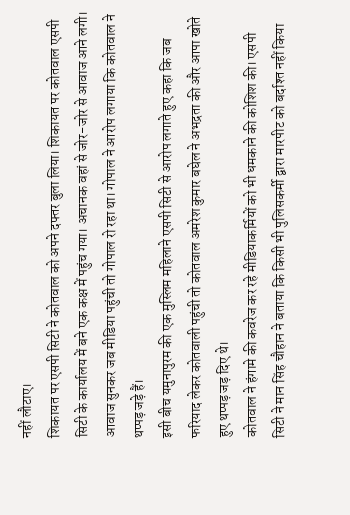नहीं लौटाए।
शिकायत पर एसपी सिटी ने कोतवाल को अपने दफ्तर बुला लिया। शिकायत पर कोतवाल एसपी सिटी के कार्यालय में बने एक कक्ष में पहुंच गया। अचानक वहां से जोर-जोर से आवाज आने लगी। आवाज सुनकर जब मीडिया पहुंची तो गोपाल रो रहा था। गोपाल ने आरोप लगाया कि कोतवाल ने थप्पड़ जड़े हैं।
इसी बीच यमुनापुरम की एक मुस्लिम महिलाने एसपी सिटी से आरोप लगाते हुए कहा कि जब फरियाद लेकर कोतवाली पहुंची तो कोतवाल अमरेश कुमार बघेल ने अभद्रता की और आपा खोते हुए थप्पड़ जड़ दिए थे।
कोतवाल ने हंगामे की कवरेज कर रहे मीडियाकर्मियों को भी धमकाने की कोशिश की। एसपी सिटी ने मान सिंह चौहान ने बताया कि किसी भी पुलिसकर्मी द्वारा मारपीट को बर्दाश्त नहीं किया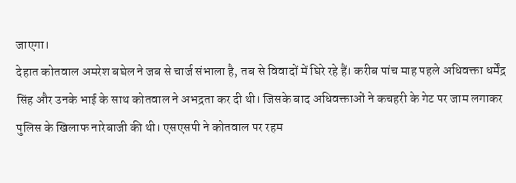जाएगा।
देहात कोतवाल अमरेश बघेल ने जब से चार्ज संभाला है, तब से विवादों में घिरे रहे हैं। करीब पांच माह पहले अधिवक्ता धर्मेंद्र सिंह और उनके भाई के साथ कोतवाल ने अभद्रता कर दी थी। जिसके बाद अधिवक्ताओं ने कचहरी के गेट पर जाम लगाकर पुलिस के खिलाफ नारेबाजी की थी। एसएसपी ने कोतवाल पर रहम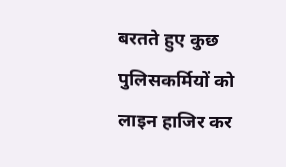बरतते हुए कुछ पुलिसकर्मियों को लाइन हाजिर कर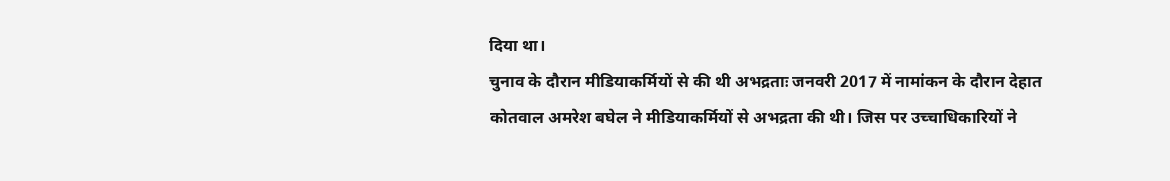दिया था।
चुनाव के दौरान मीडियाकर्मियों से की थी अभद्रताः जनवरी 2017 में नामांकन के दौरान देहात कोतवाल अमरेश बघेल ने मीडियाकर्मियों से अभद्रता की थी। जिस पर उच्चाधिकारियों ने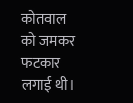कोतवाल को जमकर फटकार लगाई थी।